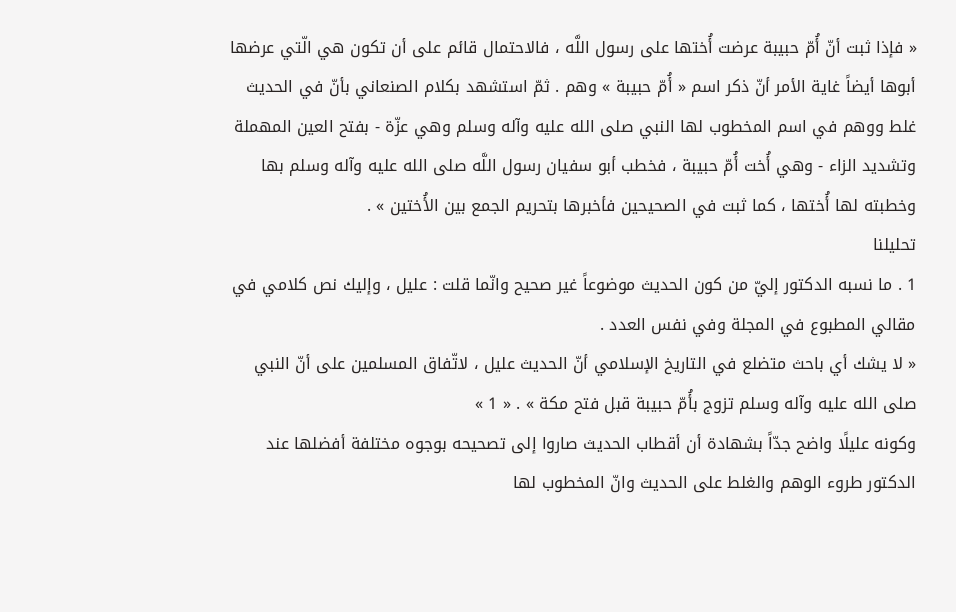« فإذا ثبت أنّ أُمّ حبيبة عرضت أُختها على رسول اللَّه ، فالاحتمال قائم على أن تكون هي الّتي عرضها أبوها أيضاً غاية الأمر أنّ ذكر اسم « أُمّ حبيبة » وهم . ثمّ استشهد بكلام الصنعاني بأنّ في الحديث غلط ووهم في اسم المخطوب لها النبي صلى الله عليه وآله وسلم وهي عزّة - بفتح العين المهملة وتشديد الزاء - وهي أُخت أُمّ حبيبة ، فخطب أبو سفيان رسول اللَّه صلى الله عليه وآله وسلم بها وخطبته لها أُختها ، كما ثبت في الصحيحين فأخبرها بتحريم الجمع بين الأُختين » .
تحليلنا
1 . ما نسبه الدكتور إليّ من كون الحديث موضوعاً غير صحيح وانّما قلت : عليل ، وإليك نص كلامي في مقالي المطبوع في المجلة وفي نفس العدد .
« لا يشك أي باحث متضلع في التاريخ الإسلامي أنّ الحديث عليل ، لاتّفاق المسلمين على أنّ النبي صلى الله عليه وآله وسلم تزوج بأُمّ حبيبة قبل فتح مكة » . « 1 »
وكونه عليلًا واضح جدّاً بشهادة أن أقطاب الحديث صاروا إلى تصحيحه بوجوه مختلفة أفضلها عند الدكتور طروء الوهم والغلط على الحديث وانّ المخطوب لها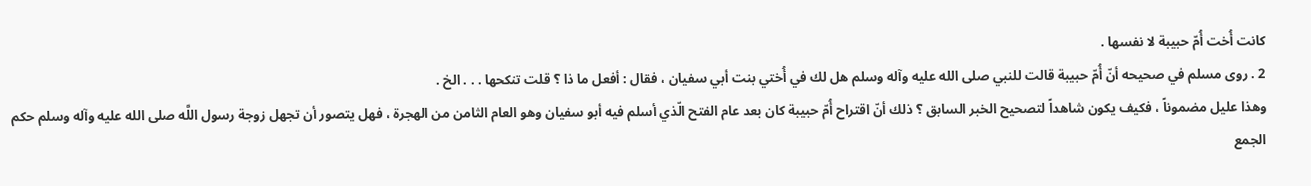كانت أُخت أُمّ حبيبة لا نفسها .
2 . روى مسلم في صحيحه أنّ أُمّ حبيبة قالت للنبي صلى الله عليه وآله وسلم هل لك في أُختي بنت أبي سفيان ، فقال : أفعل ما ذا ؟ قلت تنكحها . . . الخ .
وهذا عليل مضموناً ، فكيف يكون شاهداً لتصحيح الخبر السابق ؟ ذلك أنّ اقتراح أُمّ حبيبة كان بعد عام الفتح الّذي أسلم فيه أبو سفيان وهو العام الثامن من الهجرة ، فهل يتصور أن تجهل زوجة رسول اللَّه صلى الله عليه وآله وسلم حكم الجمع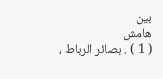بين
هامش
( 1 ) . بصائر الرباط ،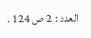العدد : 2 ص 124 .